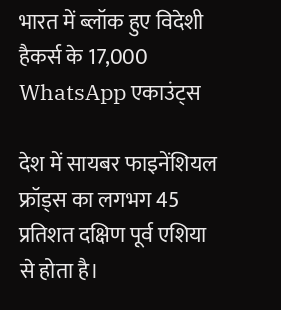भारत में ब्लॉक हुए विदेशी हैकर्स के 17,000 WhatsApp एकाउंट्स

देश में सायबर फाइनेंशियल फ्रॉड्स का लगभग 45 प्रतिशत दक्षिण पूर्व एशिया से होता है।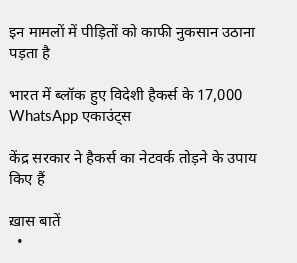इन मामलों में पीड़ितों को काफी नुकसान उठाना पड़ता है

भारत में ब्लॉक हुए विदेशी हैकर्स के 17,000 WhatsApp एकाउंट्स

केंद्र सरकार ने हैकर्स का नेटवर्क तोड़ने के उपाय किए हैं

ख़ास बातें
  •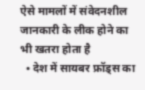ऐसे मामलों में संवेदनशील जानकारी के लीक होने का भी खतरा होता है
  • देश में सायबर फ्रॉड्स का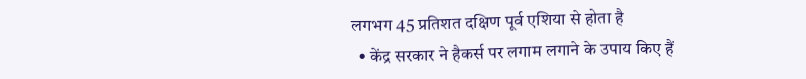लगभग 45 प्रतिशत दक्षिण पूर्व एशिया से होता है
  • केंद्र सरकार ने हैकर्स पर लगाम लगाने के उपाय किए हैं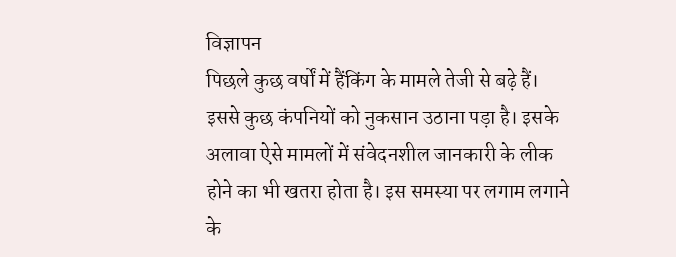विज्ञापन
पिछले कुछ वर्षों में हैंकिंग के मामले तेजी से बढ़े हैं। इससे कुछ कंपनियों को नुकसान उठाना पड़ा है। इसके अलावा ऐसे मामलों में संवेदनशील जानकारी के लीक होने का भी खतरा होता है। इस समस्या पर लगाम लगाने के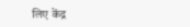लिए केंद्र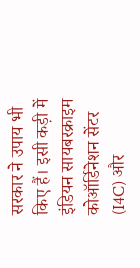सरकार ने उपाय भी किए हैं। इसी कड़ी में इंडियन सायबरक्राइम कोऑर्डिनेशन सेंटर (I4C) और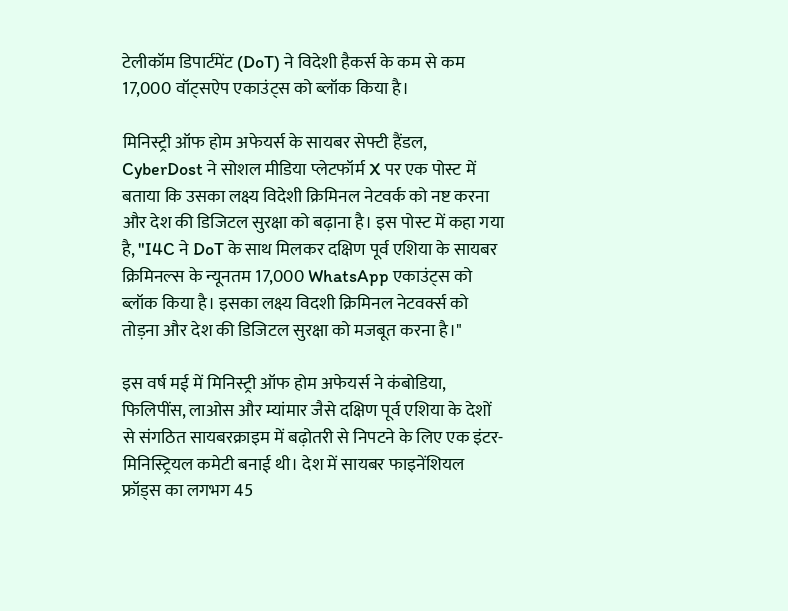टेलीकॉम डिपार्टमेंट (DoT) ने विदेशी हैकर्स के कम से कम 17,000 वॉट्सऐप एकाउंट्स को ब्लॉक किया है।

मिनिस्ट्री ऑफ होम अफेयर्स के सायबर सेफ्टी हैंडल, CyberDost ने सोशल मीडिया प्लेटफॉर्म X पर एक पोस्ट में बताया कि उसका लक्ष्य विदेशी क्रिमिनल नेटवर्क को नष्ट करना और देश की डिजिटल सुरक्षा को बढ़ाना है। इस पोस्ट में कहा गया है, "I4C ने DoT के साथ मिलकर दक्षिण पूर्व एशिया के सायबर क्रिमिनल्स के न्यूनतम 17,000 WhatsApp एकाउंट्स को ब्लॉक किया है। इसका लक्ष्य विदशी क्रिमिनल नेटवर्क्स को तोड़ना और देश की डिजिटल सुरक्षा को मजबूत करना है।"

इस वर्ष मई में मिनिस्ट्री ऑफ होम अफेयर्स ने कंबोडिया, फिलिपींस, लाओस और म्यांमार जैसे दक्षिण पूर्व एशिया के देशों से संगठित सायबरक्राइम में बढ़ोतरी से निपटने के लिए एक इंटर-मिनिस्ट्रियल कमेटी बनाई थी। देश में सायबर फाइनेंशियल फ्रॉड्स का लगभग 45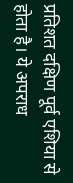प्रतिशत दक्षिण पूर्व एशिया से होता है। ये अपराध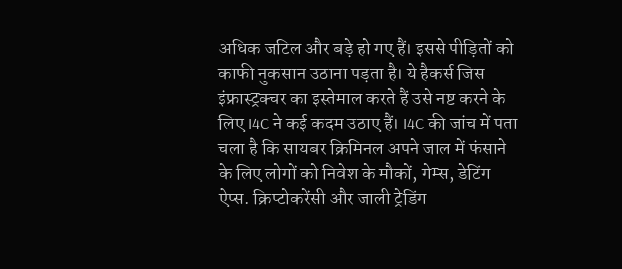अधिक जटिल और बड़े हो गए हैं। इससे पीड़ितों को काफी नुकसान उठाना पड़ता है। ये हैकर्स जिस इंफ्रास्ट्रक्चर का इस्तेमाल करते हैं उसे नष्ट करने के लिए I4C ने कई कदम उठाए हैं। I4C की जांच में पता चला है कि सायबर क्रिमिनल अपने जाल में फंसाने के लिए लोगों को निवेश के मौकों, गेम्स, डेटिंग ऐप्स. क्रिप्टोकरेंसी और जाली ट्रेडिंग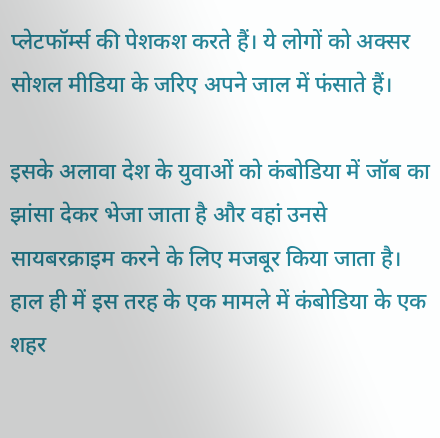प्लेटफॉर्म्स की पेशकश करते हैं। ये लोगों को अक्सर सोशल मीडिया के जरिए अपने जाल में फंसाते हैं।

इसके अलावा देश के युवाओं को कंबोडिया में जॉब का झांसा देकर भेजा जाता है और वहां उनसे सायबरक्राइम करने के लिए मजबूर किया जाता है। हाल ही में इस तरह के एक मामले में कंबोडिया के एक शहर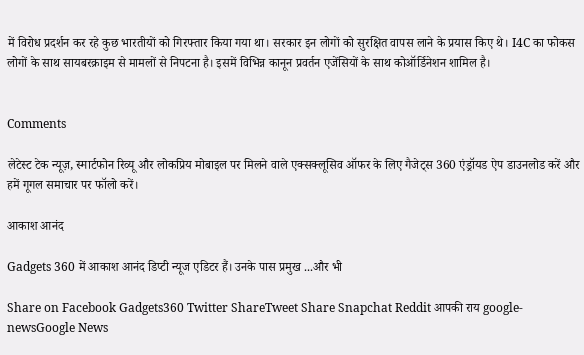में विरोध प्रदर्शन कर रहे कुछ भारतीयों को गिरफ्तार किया गया था। सरकार इन लोगों को सुरक्षित वापस लाने के प्रयास किए थे। I4C का फोकस लोगों के साथ सायबरक्राइम से मामलों से निपटना है। इसमें विभिन्न कानून प्रवर्तन एजेंसियों के साथ कोऑर्डिनेशन शामिल है।


Comments

लेटेस्ट टेक न्यूज़, स्मार्टफोन रिव्यू और लोकप्रिय मोबाइल पर मिलने वाले एक्सक्लूसिव ऑफर के लिए गैजेट्स 360 एंड्रॉयड ऐप डाउनलोड करें और हमें गूगल समाचार पर फॉलो करें।

आकाश आनंद

Gadgets 360 में आकाश आनंद डिप्टी न्यूज एडिटर हैं। उनके पास प्रमुख ...और भी

Share on Facebook Gadgets360 Twitter ShareTweet Share Snapchat Reddit आपकी राय google-newsGoogle News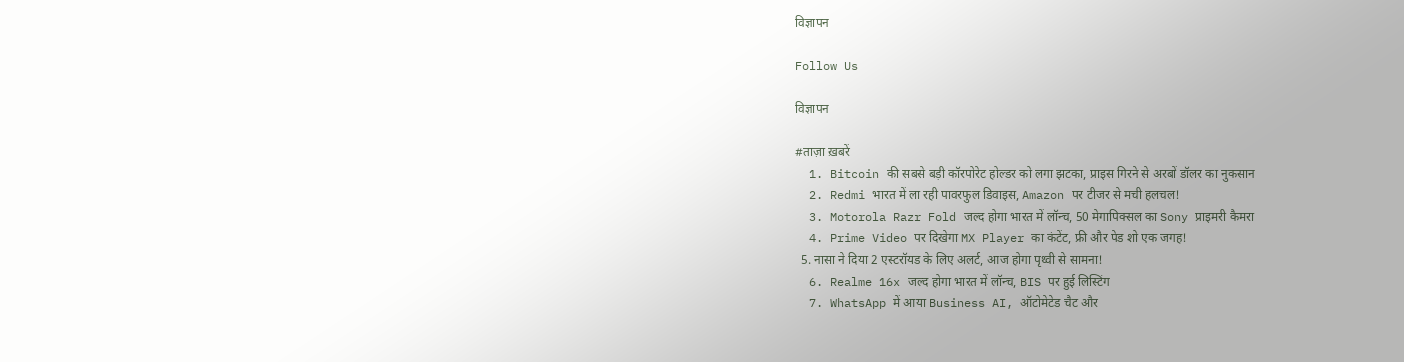विज्ञापन

Follow Us

विज्ञापन

#ताज़ा ख़बरें
  1. Bitcoin की सबसे बड़ी कॉरपोरेट होल्डर को लगा झटका, प्राइस गिरने से अरबों डॉलर का नुकसान
  2. Redmi भारत में ला रही पावरफुल डिवाइस, Amazon पर टीजर से मची हलचल!
  3. Motorola Razr Fold जल्द होगा भारत में लॉन्च, 50 मेगापिक्सल का Sony प्राइमरी कैमरा
  4. Prime Video पर दिखेगा MX Player का कंटेंट, फ्री और पेड शो एक जगह!
  5. नासा ने दिया 2 एस्टरॉयड के लिए अलर्ट, आज होगा पृथ्वी से सामना!
  6. Realme 16x जल्द होगा भारत में लॉन्च, BIS पर हुई लिस्टिंग
  7. WhatsApp में आया Business AI, ऑटोमेटेड चैट और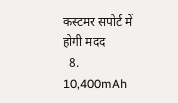कस्टमर सपोर्ट में होगी मदद
  8. 10,400mAh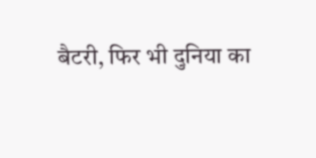बैटरी, फिर भी दुनिया का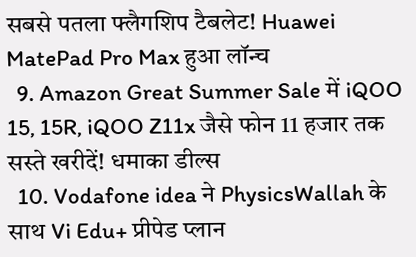सबसे पतला फ्लैगशिप टैबलेट! Huawei MatePad Pro Max हुआ लॉन्च
  9. Amazon Great Summer Sale में iQOO 15, 15R, iQOO Z11x जैसे फोन 11 हजार तक सस्ते खरीदें! धमाका डील्स
  10. Vodafone idea ने PhysicsWallah के साथ Vi Edu+ प्रीपेड प्लान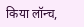किया लॉन्च,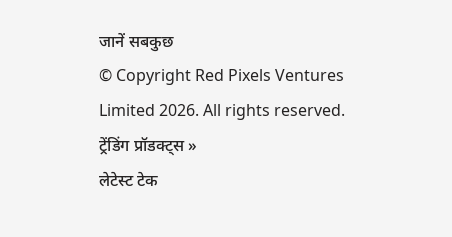जानें सबकुछ
© Copyright Red Pixels Ventures Limited 2026. All rights reserved.
ट्रेंडिंग प्रॉडक्ट्स »
लेटेस्ट टेक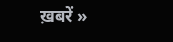ख़बरें »